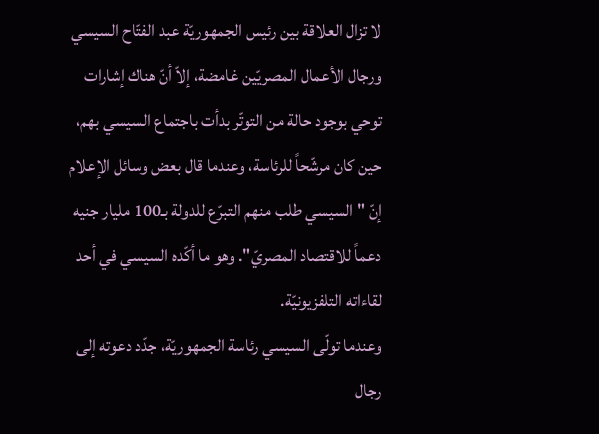لا تزال العلاقة بين رئيس الجمهوريّة عبد الفتّاح السيسي ورجال الأعمال المصريّين غامضة، إلاّ أنّ هناك إشارات توحي بوجود حالة من التوتّر بدأت باجتماع السيسي بهم، حين كان مرشّحاً للرئاسة، وعندما قال بعض وسائل الإعلام إنّ "السيسي طلب منهم التبرّع للدولة بـ100 مليار جنيه دعماً للاقتصاد المصريّ". وهو ما أكّده السيسي في أحد لقاءاته التلفزيونيّة.
وعندما تولّى السيسي رئاسة الجمهوريّة، جدّد دعوته إلى رجال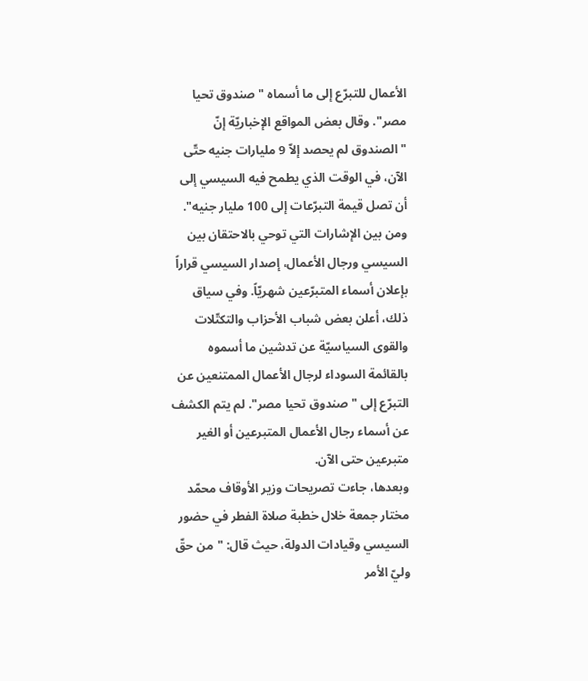الأعمال للتبرّع إلى ما أسماه "صندوق تحيا مصر". وقال بعض المواقع الإخباريّة إنّ "الصندوق لم يحصد إلاّ 9 مليارات جنيه حتّى الآن، في الوقت الذي يطمح فيه السيسي إلى أن تصل قيمة التبرّعات إلى 100 مليار جنيه".
ومن بين الإشارات التي توحي بالاحتقان بين السيسي ورجال الأعمال، إصدار السيسي قراراً بإعلان أسماء المتبرّعين شهريّاً. وفي سياق ذلك، أعلن بعض شباب الأحزاب والتكتّلات والقوى السياسيّة عن تدشين ما أسموه بالقائمة السوداء لرجال الأعمال الممتنعين عن التبرّع إلى "صندوق تحيا مصر". لم يتم الكشف عن أسماء رجال الأعمال المتبرعين أو الغير متبرعين حتى الآن.
وبعدها، جاءت تصريحات وزير الأوقاف محمّد مختار جمعة خلال خطبة صلاة الفطر في حضور السيسي وقيادات الدولة، حيث قال: "من حقّ وليّ الأمر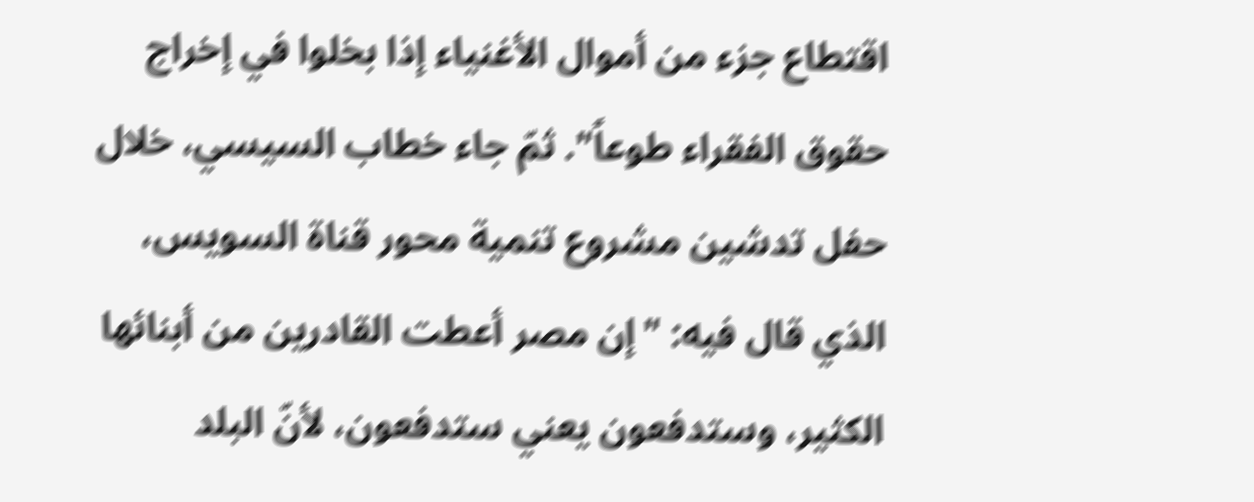اقتطاع جزء من أموال الأغنياء إذا بخلوا في إخراج حقوق الفقراء طوعاً". ثمّ جاء خطاب السيسي، خلال حفل تدشين مشروع تنمية محور قناة السويس، الذي قال فيه: "إن مصر أعطت القادرين من أبنائها الكثير، وستدفعون يعني ستدفعون، لأنّ البلد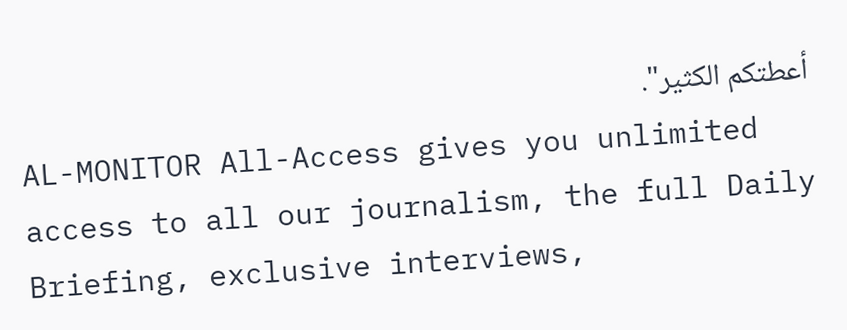أعطتكم الكثير".
AL-MONITOR All-Access gives you unlimited access to all our journalism, the full Daily Briefing, exclusive interviews,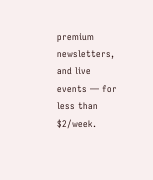premium newsletters, and live events — for less than $2/week.